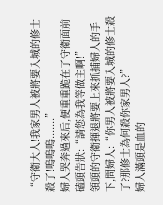“守衛大人!我家男人被將要入城的修士殺了!嗚嗚嗚.......”
婦人哭奔過來后,便重重跪在了守衛面前磕頭告狀:“請您為我等做主啊!”
領頭的守衛揮退將要上來抓捕婦人的手下,問婦人:“你男人被將要入城的修士殺了?那修士為何殺你家男人?”
婦人滿頭是血的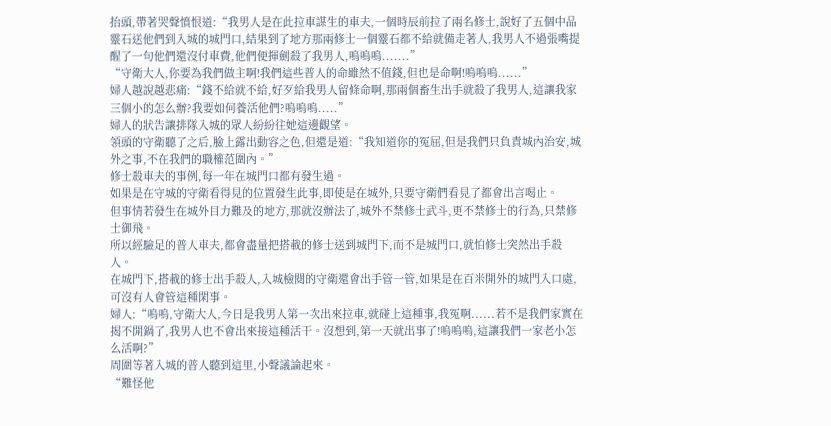抬頭,帶著哭聲憤恨道:“我男人是在此拉車謀生的車夫,一個時辰前拉了兩名修士,說好了五個中品靈石送他們到入城的城門口,結果到了地方那兩修士一個靈石都不給就備走著人,我男人不過張嘴提醒了一句他們還沒付車費,他們便揮劍殺了我男人,嗚嗚嗚.......”
“守衛大人,你要為我們做主啊!我們這些普人的命雖然不值錢,但也是命啊!嗚嗚嗚......”
婦人越說越悲痛:“錢不給就不給,好歹給我男人留條命啊,那兩個畜生出手就殺了我男人,這讓我家三個小的怎么辦?我要如何養活他們?嗚嗚嗚.....”
婦人的狀告讓排隊入城的眾人紛紛往她這邊觀望。
領頭的守衛聽了之后,臉上露出動容之色,但還是道:“我知道你的冤屈,但是我們只負責城內治安,城外之事,不在我們的職權范圍內。”
修士殺車夫的事例,每一年在城門口都有發生過。
如果是在守城的守衛看得見的位置發生此事,即使是在城外,只要守衛們看見了都會出言喝止。
但事情若發生在城外目力難及的地方,那就沒辦法了,城外不禁修士武斗,更不禁修士的行為,只禁修士御飛。
所以經驗足的普人車夫,都會盡量把搭載的修士送到城門下,而不是城門口,就怕修士突然出手殺人。
在城門下,搭載的修士出手殺人,入城檢閱的守衛還會出手管一管,如果是在百米開外的城門入口處,可沒有人會管這種閑事。
婦人:“嗚嗚,守衛大人,今日是我男人第一次出來拉車,就碰上這種事,我冤啊......若不是我們家實在揭不開鍋了,我男人也不會出來接這種活干。沒想到,第一天就出事了!嗚嗚嗚,這讓我們一家老小怎么活啊?”
周圍等著入城的普人聽到這里,小聲議論起來。
“難怪他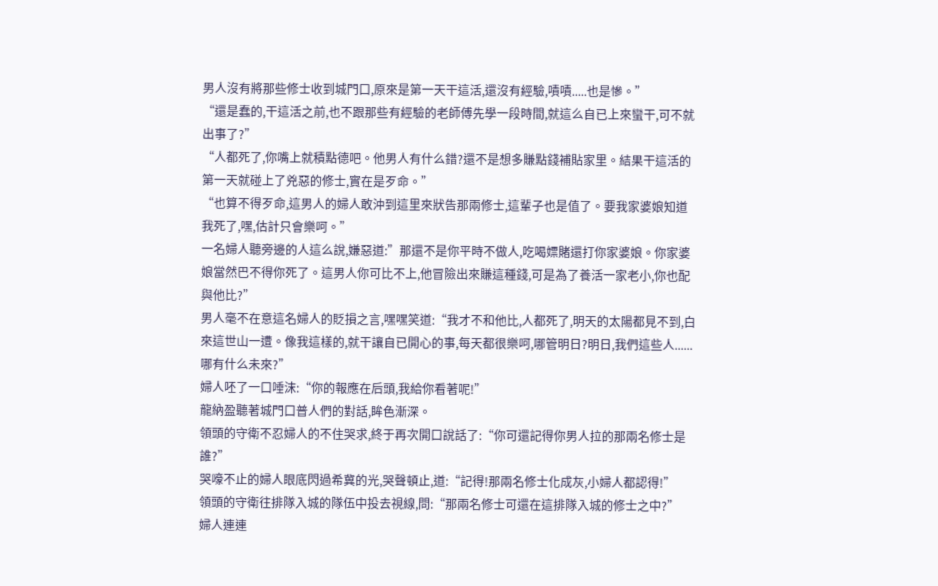男人沒有將那些修士收到城門口,原來是第一天干這活,還沒有經驗,嘖嘖.....也是慘。”
“還是蠢的,干這活之前,也不跟那些有經驗的老師傅先學一段時間,就這么自已上來蠻干,可不就出事了?”
“人都死了,你嘴上就積點德吧。他男人有什么錯?還不是想多賺點錢補貼家里。結果干這活的第一天就碰上了兇惡的修士,實在是歹命。”
“也算不得歹命,這男人的婦人敢沖到這里來狀告那兩修士,這輩子也是值了。要我家婆娘知道我死了,嘿,估計只會樂呵。”
一名婦人聽旁邊的人這么說,嫌惡道:”那還不是你平時不做人,吃喝嫖賭還打你家婆娘。你家婆娘當然巴不得你死了。這男人你可比不上,他冒險出來賺這種錢,可是為了養活一家老小,你也配與他比?”
男人毫不在意這名婦人的貶損之言,嘿嘿笑道:“我才不和他比,人都死了,明天的太陽都見不到,白來這世山一遭。像我這樣的,就干讓自已開心的事,每天都很樂呵,哪管明日?明日,我們這些人......哪有什么未來?”
婦人呸了一口唾沫:“你的報應在后頭,我給你看著呢!”
龍納盈聽著城門口普人們的對話,眸色漸深。
領頭的守衛不忍婦人的不住哭求,終于再次開口說話了:“你可還記得你男人拉的那兩名修士是誰?”
哭嚎不止的婦人眼底閃過希冀的光,哭聲頓止,道:“記得!那兩名修士化成灰,小婦人都認得!”
領頭的守衛往排隊入城的隊伍中投去視線,問:“那兩名修士可還在這排隊入城的修士之中?”
婦人連連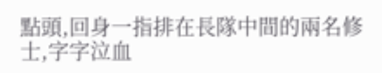點頭,回身一指排在長隊中間的兩名修士,字字泣血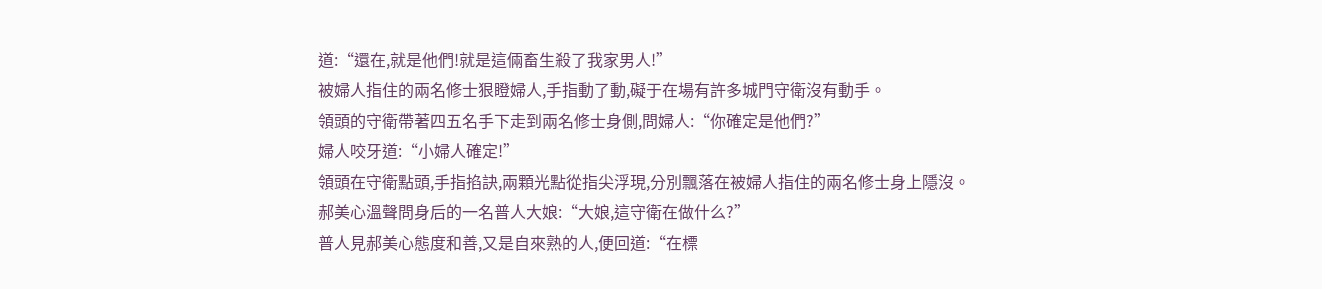道:“還在,就是他們!就是這倆畜生殺了我家男人!”
被婦人指住的兩名修士狠瞪婦人,手指動了動,礙于在場有許多城門守衛沒有動手。
領頭的守衛帶著四五名手下走到兩名修士身側,問婦人:“你確定是他們?”
婦人咬牙道:“小婦人確定!”
領頭在守衛點頭,手指掐訣,兩顆光點從指尖浮現,分別飄落在被婦人指住的兩名修士身上隱沒。
郝美心溫聲問身后的一名普人大娘:“大娘,這守衛在做什么?”
普人見郝美心態度和善,又是自來熟的人,便回道:“在標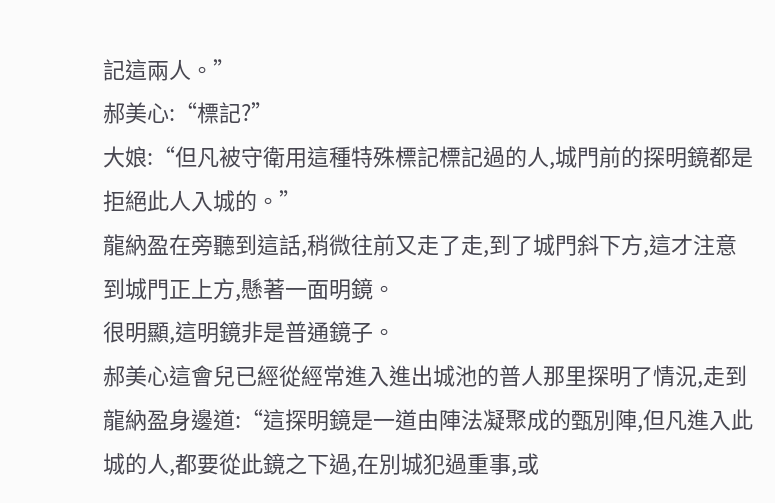記這兩人。”
郝美心:“標記?”
大娘:“但凡被守衛用這種特殊標記標記過的人,城門前的探明鏡都是拒絕此人入城的。”
龍納盈在旁聽到這話,稍微往前又走了走,到了城門斜下方,這才注意到城門正上方,懸著一面明鏡。
很明顯,這明鏡非是普通鏡子。
郝美心這會兒已經從經常進入進出城池的普人那里探明了情況,走到龍納盈身邊道:“這探明鏡是一道由陣法凝聚成的甄別陣,但凡進入此城的人,都要從此鏡之下過,在別城犯過重事,或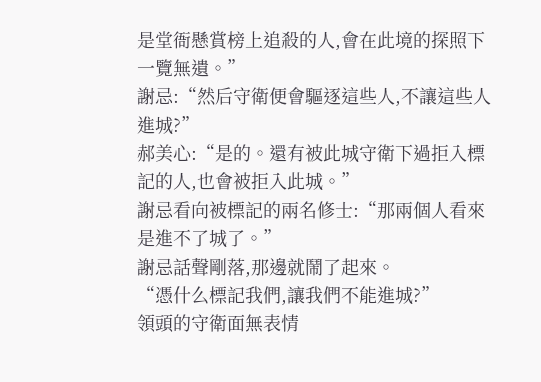是堂衙懸賞榜上追殺的人,會在此境的探照下一覽無遺。”
謝忌:“然后守衛便會驅逐這些人,不讓這些人進城?”
郝美心:“是的。還有被此城守衛下過拒入標記的人,也會被拒入此城。”
謝忌看向被標記的兩名修士:“那兩個人看來是進不了城了。”
謝忌話聲剛落,那邊就鬧了起來。
“憑什么標記我們,讓我們不能進城?”
領頭的守衛面無表情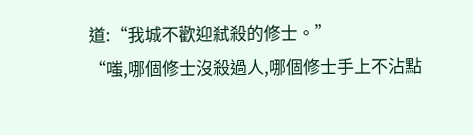道:“我城不歡迎弒殺的修士。”
“嗤,哪個修士沒殺過人,哪個修士手上不沾點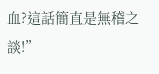血?這話簡直是無稽之談!”